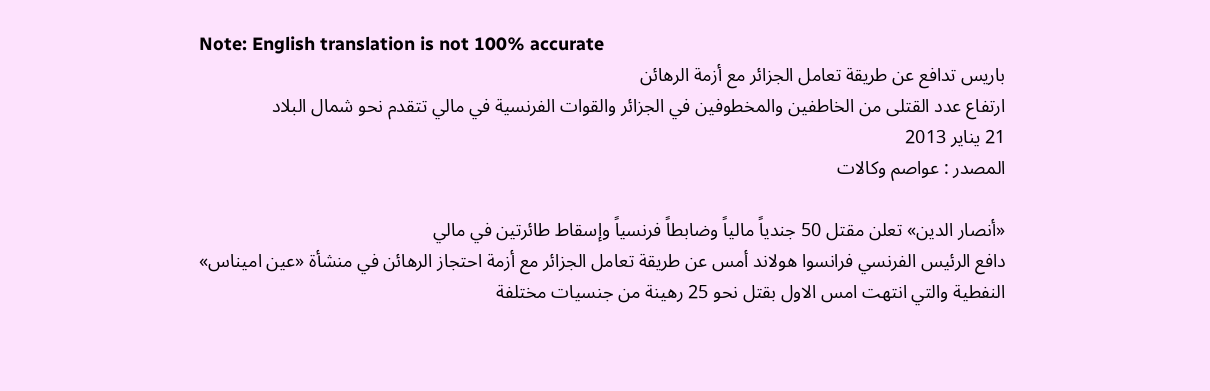Note: English translation is not 100% accurate
باريس تدافع عن طريقة تعامل الجزائر مع أزمة الرهائن
ارتفاع عدد القتلى من الخاطفين والمخطوفين في الجزائر والقوات الفرنسية في مالي تتقدم نحو شمال البلاد
21 يناير 2013
المصدر : عواصم وكالات

«أنصار الدين» تعلن مقتل 50 جندياً مالياً وضابطاً فرنسياً وإسقاط طائرتين في مالي
دافع الرئيس الفرنسي فرانسوا هولاند أمس عن طريقة تعامل الجزائر مع أزمة احتجاز الرهائن في منشأة «عين اميناس» النفطية والتي انتهت امس الاول بقتل نحو 25 رهينة من جنسيات مختلفة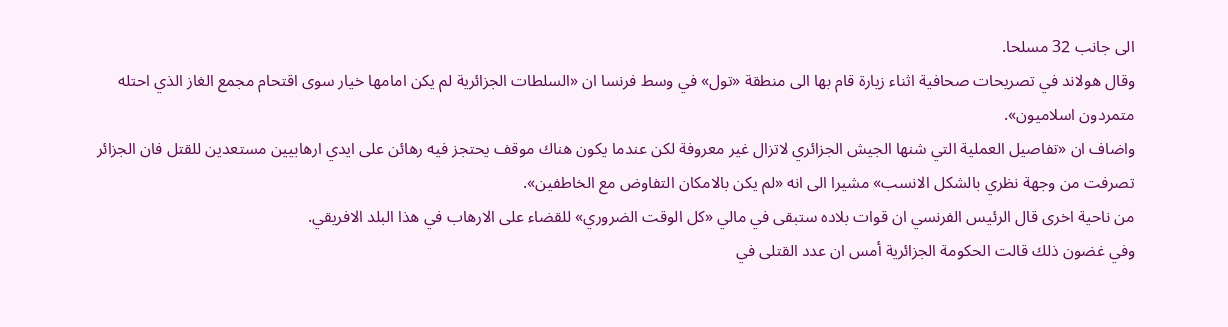الى جانب 32 مسلحا.
وقال هولاند في تصريحات صحافية اثناء زيارة قام بها الى منطقة «تول» في وسط فرنسا ان «السلطات الجزائرية لم يكن امامها خيار سوى اقتحام مجمع الغاز الذي احتله متمردون اسلاميون».
واضاف ان «تفاصيل العملية التي شنها الجيش الجزائري لاتزال غير معروفة لكن عندما يكون هناك موقف يحتجز فيه رهائن على ايدي ارهابيين مستعدين للقتل فان الجزائر تصرفت من وجهة نظري بالشكل الانسب» مشيرا الى انه «لم يكن بالامكان التفاوض مع الخاطفين».
من ناحية اخرى قال الرئيس الفرنسي ان قوات بلاده ستبقى في مالي «كل الوقت الضروري» للقضاء على الارهاب في هذا البلد الافريقي.
وفي غضون ذلك قالت الحكومة الجزائرية أمس ان عدد القتلى في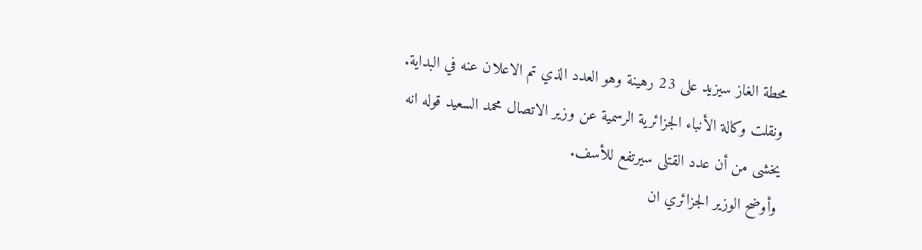محطة الغاز سيزيد على 23 رهينة وهو العدد الذي تم الاعلان عنه في البداية.
ونقلت وكالة الأنباء الجزائرية الرسمية عن وزير الاتصال محمد السعيد قوله انه يخشى من أن عدد القتلى سيرتفع للأسف.
وأوضح الوزير الجزائري ان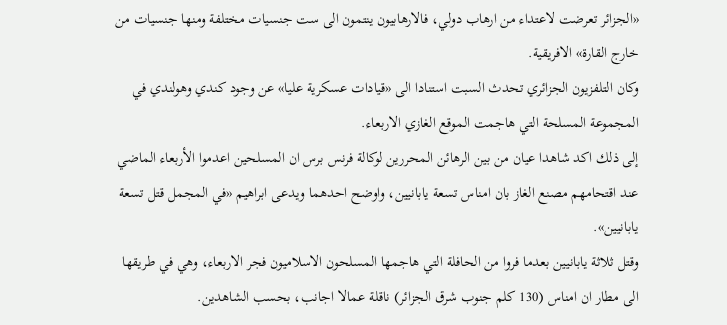«الجزائر تعرضت لاعتداء من ارهاب دولي، فالارهابيون ينتمون الى ست جنسيات مختلفة ومنها جنسيات من خارج القارة» الافريقية.
وكان التلفزيون الجزائري تحدث السبت استنادا الى «قيادات عسكرية عليا» عن وجود كندي وهولندي في المجموعة المسلحة التي هاجمت الموقع الغازي الاربعاء.
إلى ذلك اكد شاهدا عيان من بين الرهائن المحررين لوكالة فرنس برس ان المسلحين اعدموا الأربعاء الماضي عند اقتحامهم مصنع الغاز بان امناس تسعة يابانيين، واوضح احدهما ويدعى ابراهيم «في المجمل قتل تسعة يابانيين».
وقتل ثلاثة يابانيين بعدما فروا من الحافلة التي هاجمها المسلحون الاسلاميون فجر الاربعاء، وهي في طريقها الى مطار ان امناس (130 كلم جنوب شرق الجزائر) ناقلة عمالا اجانب، بحسب الشاهدين.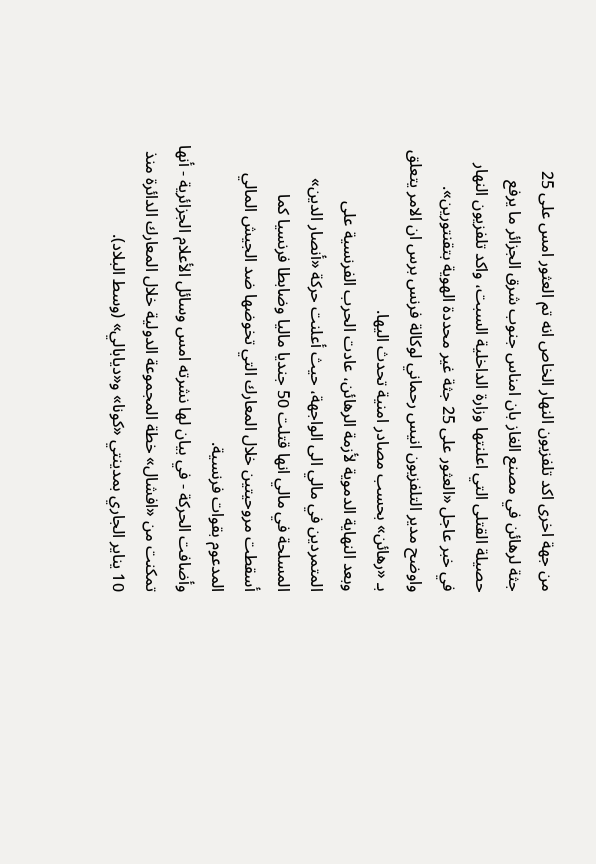من جهة اخرى اكد تلفزيون النهار الخاص انه تم العثور امس على 25 جثة لرهائن في مصنع الغاز بان امناس جنوب شرق الجزائر ما يرفع حصيلة القتلى التي اعلنتها وزارة الداخلية السبت، واكد تلفزيون النهار في خبر عاجل «العثور على 25 جثة غير محددة الهوية بتقنتورين».
واوضح مدير التلفزيون انيس رحماني لوكالة فرنس برس ان الامر يتعلق
بـ «رهائن» بحسب مصادر امنية تحدث اليها.
وبعد النهاية الدموية لأزمة الرهائن، عادت الحرب الفرنسية على المتمردين في مالي الى الواجهة، حيث أعلنت حركة «أنصار الدين» المسلحة في مالي انها قتلت 50 جنديا ماليا وضابطا فرنسيا كما أسقطت مروحيتين خلال المعارك التي تخوضها ضد الجيش المالي المدعوم بقوات فرنسية.
وأضافت الحركة - في بيان لها نشرته امس وسائل الأعلام الجزائرية - أنها تمكنت من «افشال» خطة المجموعة الدولية خلال المعارك الدائرة منذ 10 يناير الجاري بمدينتي «كونا» و«ديابالي» (وسط البلاد).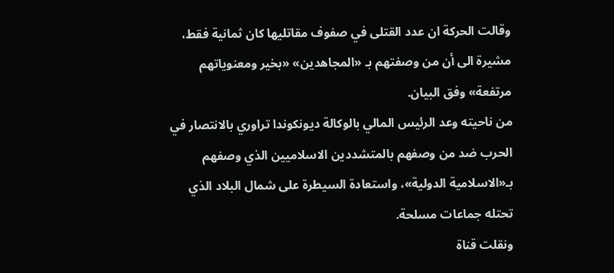وقالت الحركة ان عدد القتلى في صفوف مقاتليها كان ثمانية فقط، مشيرة الى أن من وصفتهم بـ «المجاهدين» «بخير ومعنوياتهم مرتفعة» وفق البيان.
من ناحيته وعد الرئيس المالي بالوكالة ديونكوندا تراوري بالانتصار في الحرب ضد من وصفهم بالمتشددين الاسلاميين الذي وصفهم بـ«الاسلامية الدولية»، واستعادة السيطرة على شمال البلاد الذي تحتله جماعات مسلحة.
ونقلت قناة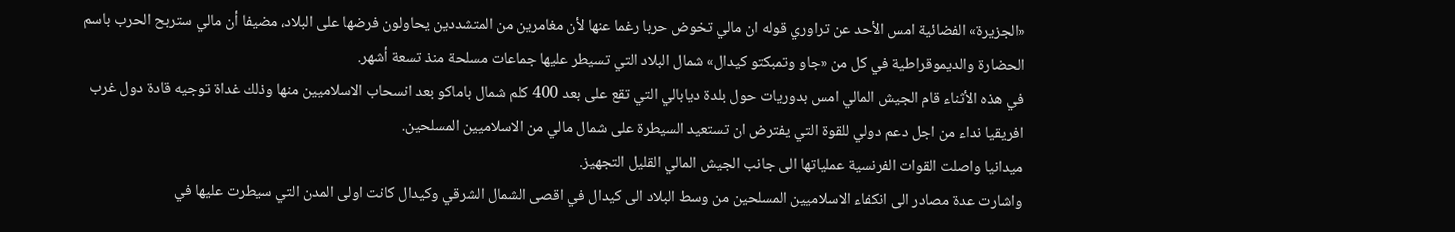«الجزيرة» الفضائية امس الأحد عن تراوري قوله ان مالي تخوض حربا رغما عنها لأن مغامرين من المتشددين يحاولون فرضها على البلاد، مضيفا أن مالي ستربح الحرب باسم الحضارة والديموقراطية في كل من «جاو وتمبكتو كيدال» شمال البلاد التي تسيطر عليها جماعات مسلحة منذ تسعة أشهر.
في هذه الأثناء قام الجيش المالي امس بدوريات حول بلدة ديابالي التي تقع على بعد 400 كلم شمال باماكو بعد انسحاب الاسلاميين منها وذلك غداة توجيه قادة دول غرب افريقيا نداء من اجل دعم دولي للقوة التي يفترض ان تستعيد السيطرة على شمال مالي من الاسلاميين المسلحين.
ميدانيا واصلت القوات الفرنسية عملياتها الى جانب الجيش المالي القليل التجهيز.
واشارت عدة مصادر الى انكفاء الاسلاميين المسلحين من وسط البلاد الى كيدال في اقصى الشمال الشرقي وكيدال كانت اولى المدن التي سيطرت عليها في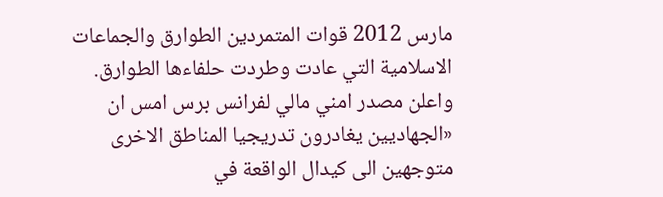مارس 2012 قوات المتمردين الطوارق والجماعات الاسلامية التي عادت وطردت حلفاءها الطوارق.
واعلن مصدر امني مالي لفرانس برس امس ان «الجهاديين يغادرون تدريجيا المناطق الاخرى متوجهين الى كيدال الواقعة في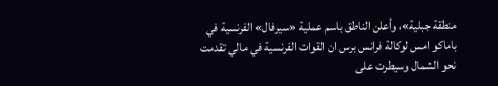منطقة جبلية»، وأعلن الناطق باسم عملية «سيرفال» الفرنسية في باماكو امس لوكالة فرانس برس ان القوات الفرنسية في مالي تقدمت نحو الشمال وسيطرت على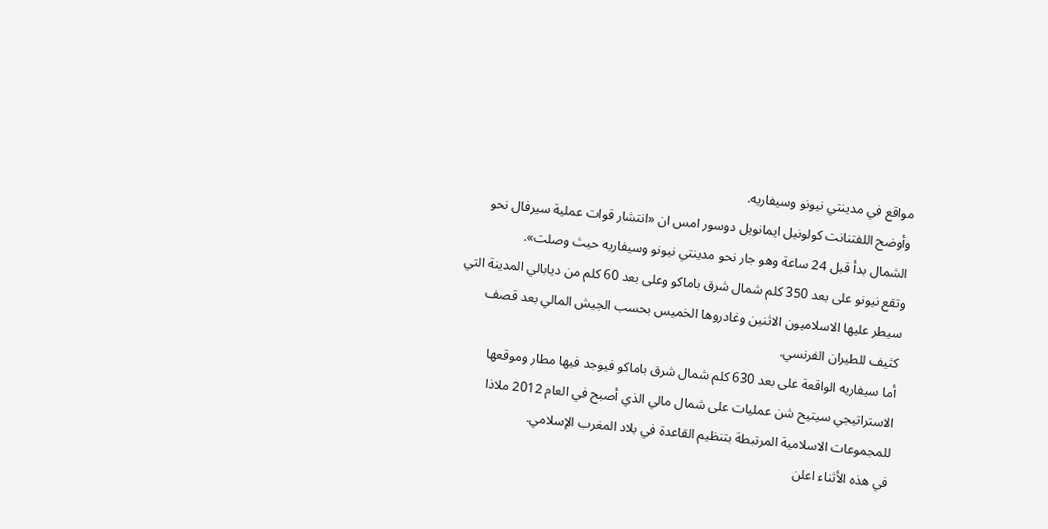مواقع في مدينتي نيونو وسيفاريه.
وأوضح اللفتنانت كولونيل ايمانويل دوسور امس ان «انتشار قوات عملية سيرفال نحو الشمال بدأ قبل 24 ساعة وهو جار نحو مدينتي نيونو وسيفاريه حيث وصلت».
وتقع نيونو على بعد 350 كلم شمال شرق باماكو وعلى بعد 60 كلم من ديابالي المدينة التي سيطر عليها الاسلاميون الاثنين وغادروها الخميس بحسب الجيش المالي بعد قصف كثيف للطيران الفرنسي.
أما سيفاريه الواقعة على بعد 630 كلم شمال شرق باماكو فيوجد فيها مطار وموقعها الاستراتيجي سيتيح شن عمليات على شمال مالي الذي أصبح في العام 2012 ملاذا للمجموعات الاسلامية المرتبطة بتنظيم القاعدة في بلاد المغرب الإسلامي.
في هذه الأثناء اعلن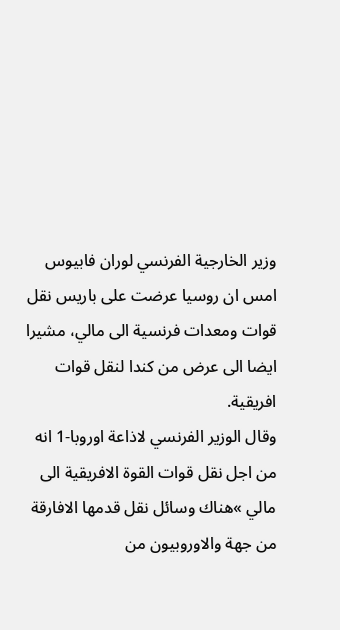وزير الخارجية الفرنسي لوران فابيوس امس ان روسيا عرضت على باريس نقل قوات ومعدات فرنسية الى مالي، مشيرا ايضا الى عرض من كندا لنقل قوات افريقية.
وقال الوزير الفرنسي لاذاعة اوروبا-1 انه من اجل نقل قوات القوة الافريقية الى مالي »هناك وسائل نقل قدمها الافارقة من جهة والاوروبيون من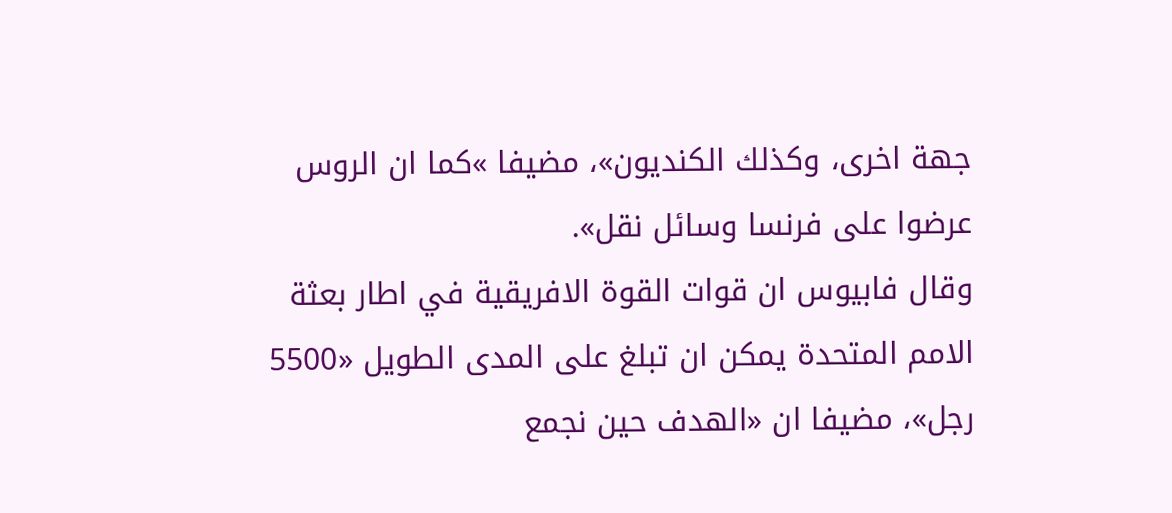جهة اخرى، وكذلك الكنديون»، مضيفا »كما ان الروس عرضوا على فرنسا وسائل نقل».
وقال فابيوس ان قوات القوة الافريقية في اطار بعثة الامم المتحدة يمكن ان تبلغ على المدى الطويل «5500 رجل»، مضيفا ان «الهدف حين نجمع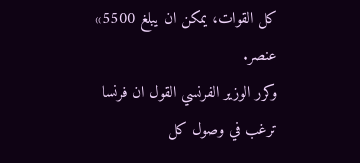كل القوات، يمكن ان يبلغ 5500» عنصر.
وكرر الوزير الفرنسي القول ان فرنسا ترغب في وصول كل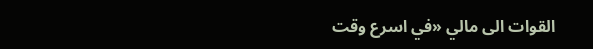القوات الى مالي «في اسرع وقت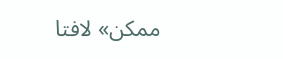ممكن» لافتا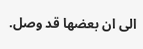الى ان بعضها قد وصل.